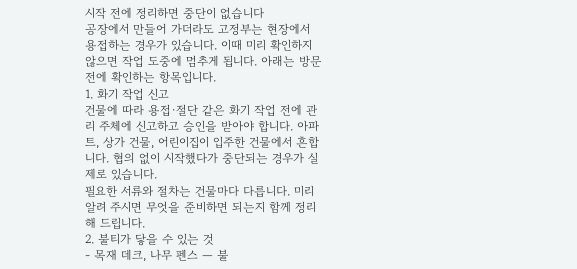시작 전에 정리하면 중단이 없습니다
공장에서 만들어 가더라도 고정부는 현장에서 용접하는 경우가 있습니다. 이때 미리 확인하지 않으면 작업 도중에 멈추게 됩니다. 아래는 방문 전에 확인하는 항목입니다.
1. 화기 작업 신고
건물에 따라 용접·절단 같은 화기 작업 전에 관리 주체에 신고하고 승인을 받아야 합니다. 아파트, 상가 건물, 어린이집이 입주한 건물에서 흔합니다. 협의 없이 시작했다가 중단되는 경우가 실제로 있습니다.
필요한 서류와 절차는 건물마다 다릅니다. 미리 알려 주시면 무엇을 준비하면 되는지 함께 정리해 드립니다.
2. 불티가 닿을 수 있는 것
- 목재 데크, 나무 펜스 — 불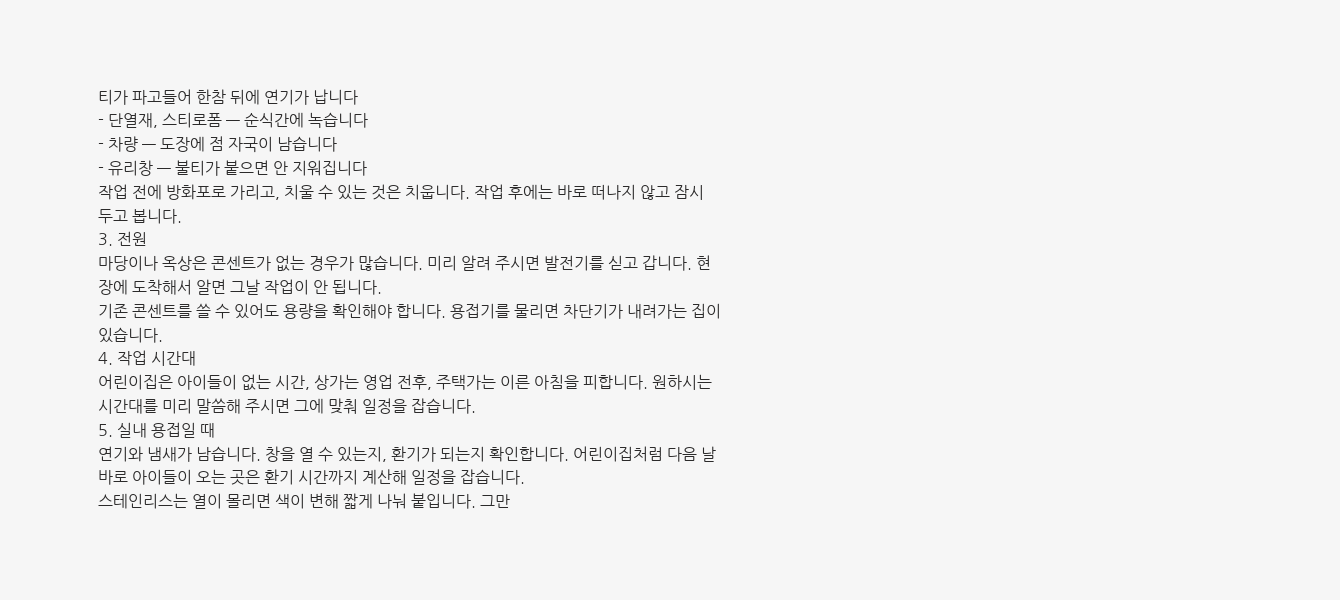티가 파고들어 한참 뒤에 연기가 납니다
- 단열재, 스티로폼 — 순식간에 녹습니다
- 차량 — 도장에 점 자국이 남습니다
- 유리창 — 불티가 붙으면 안 지워집니다
작업 전에 방화포로 가리고, 치울 수 있는 것은 치웁니다. 작업 후에는 바로 떠나지 않고 잠시 두고 봅니다.
3. 전원
마당이나 옥상은 콘센트가 없는 경우가 많습니다. 미리 알려 주시면 발전기를 싣고 갑니다. 현장에 도착해서 알면 그날 작업이 안 됩니다.
기존 콘센트를 쓸 수 있어도 용량을 확인해야 합니다. 용접기를 물리면 차단기가 내려가는 집이 있습니다.
4. 작업 시간대
어린이집은 아이들이 없는 시간, 상가는 영업 전후, 주택가는 이른 아침을 피합니다. 원하시는 시간대를 미리 말씀해 주시면 그에 맞춰 일정을 잡습니다.
5. 실내 용접일 때
연기와 냄새가 남습니다. 창을 열 수 있는지, 환기가 되는지 확인합니다. 어린이집처럼 다음 날 바로 아이들이 오는 곳은 환기 시간까지 계산해 일정을 잡습니다.
스테인리스는 열이 몰리면 색이 변해 짧게 나눠 붙입니다. 그만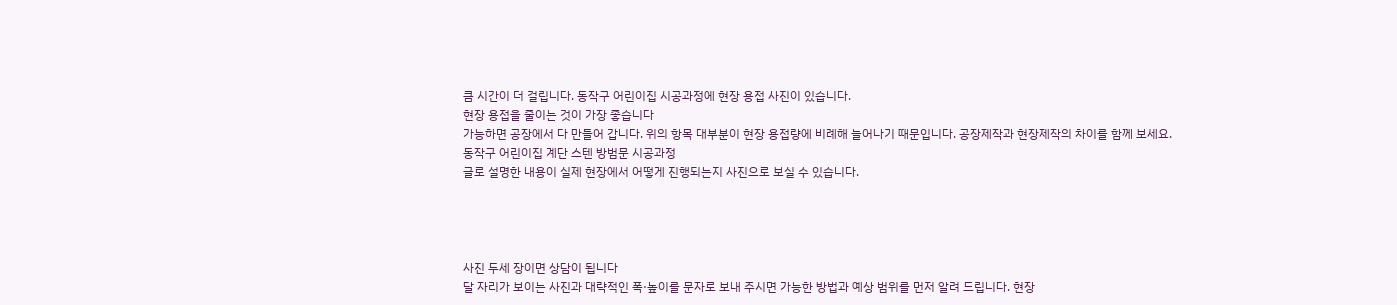큼 시간이 더 걸립니다. 동작구 어린이집 시공과정에 현장 용접 사진이 있습니다.
현장 용접을 줄이는 것이 가장 좋습니다
가능하면 공장에서 다 만들어 갑니다. 위의 항목 대부분이 현장 용접량에 비례해 늘어나기 때문입니다. 공장제작과 현장제작의 차이를 함께 보세요.
동작구 어린이집 계단 스텐 방범문 시공과정
글로 설명한 내용이 실제 현장에서 어떻게 진행되는지 사진으로 보실 수 있습니다.




사진 두세 장이면 상담이 됩니다
달 자리가 보이는 사진과 대략적인 폭·높이를 문자로 보내 주시면 가능한 방법과 예상 범위를 먼저 알려 드립니다. 현장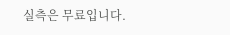실측은 무료입니다.